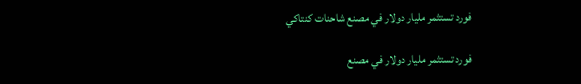فورد تستثمر مليار دولار في مصنع شاحنات كنتاكي

فورد تستثمر مليار دولار في مصنع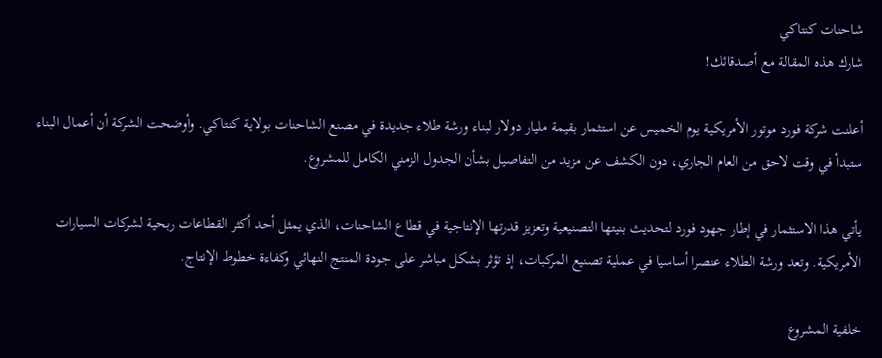شاحنات كنتاكي
شارك هذه المقالة مع أصدقائك!

أعلنت شركة فورد موتور الأمريكية يوم الخميس عن استثمار بقيمة مليار دولار لبناء ورشة طلاء جديدة في مصنع الشاحنات بولاية كنتاكي. وأوضحت الشركة أن أعمال البناء ستبدأ في وقت لاحق من العام الجاري، دون الكشف عن مزيد من التفاصيل بشأن الجدول الزمني الكامل للمشروع.

يأتي هذا الاستثمار في إطار جهود فورد لتحديث بنيتها التصنيعية وتعزيز قدرتها الإنتاجية في قطاع الشاحنات، الذي يمثل أحد أكثر القطاعات ربحية لشركات السيارات الأمريكية. وتعد ورشة الطلاء عنصرا أساسيا في عملية تصنيع المركبات، إذ تؤثر بشكل مباشر على جودة المنتج النهائي وكفاءة خطوط الإنتاج.

خلفية المشروع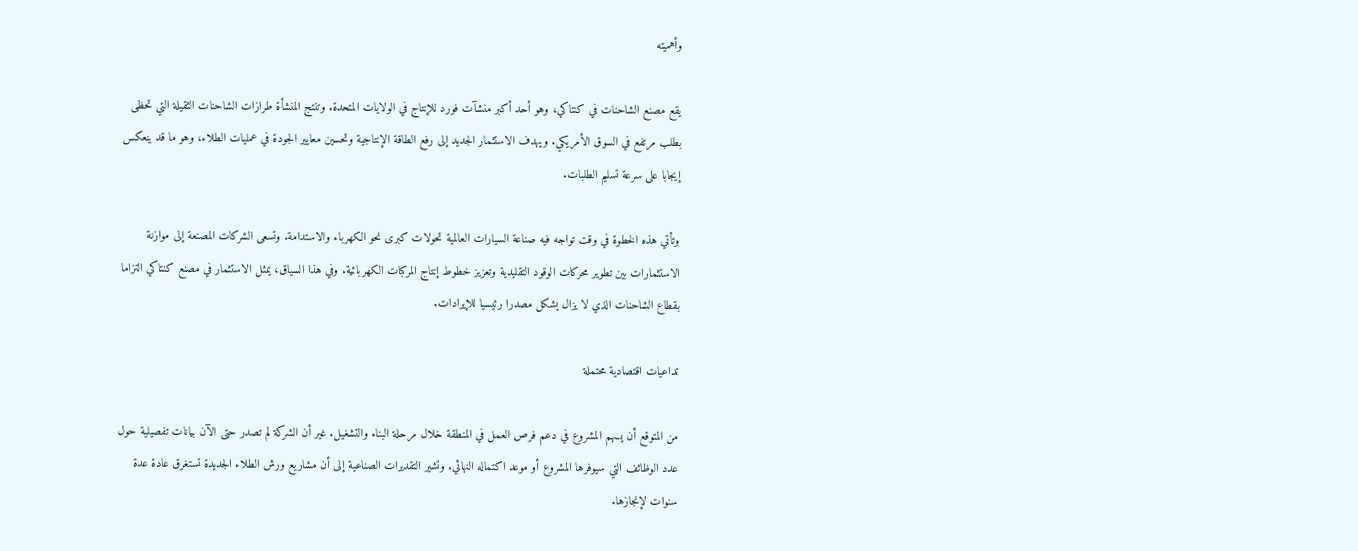وأهميته

يقع مصنع الشاحنات في كنتاكي، وهو أحد أكبر منشآت فورد للإنتاج في الولايات المتحدة. وتنتج المنشأة طرازات الشاحنات الثقيلة التي تحظى بطلب مرتفع في السوق الأمريكي. ويهدف الاستثمار الجديد إلى رفع الطاقة الإنتاجية وتحسين معايير الجودة في عمليات الطلاء، وهو ما قد ينعكس إيجابا على سرعة تسليم الطلبات.

وتأتي هذه الخطوة في وقت تواجه فيه صناعة السيارات العالمية تحولات كبرى نحو الكهرباء والاستدامة. وتسعى الشركات المصنعة إلى موازنة الاستثمارات بين تطوير محركات الوقود التقليدية وتعزيز خطوط إنتاج المركبات الكهربائية. وفي هذا السياق، يمثل الاستثمار في مصنع كنتاكي التزاما بقطاع الشاحنات الذي لا يزال يشكل مصدرا رئيسيا للإيرادات.

تداعيات اقتصادية محتملة

من المتوقع أن يسهم المشروع في دعم فرص العمل في المنطقة خلال مرحلة البناء والتشغيل. غير أن الشركة لم تصدر حتى الآن بيانات تفصيلية حول عدد الوظائف التي سيوفرها المشروع أو موعد اكتماله النهائي. وتشير التقديرات الصناعية إلى أن مشاريع ورش الطلاء الجديدة تستغرق عادة عدة سنوات لإنجازها.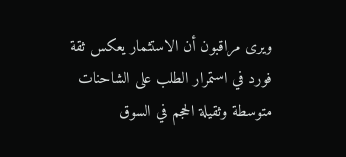ويرى مراقبون أن الاستثمار يعكس ثقة فورد في استمرار الطلب على الشاحنات متوسطة وثقيلة الحجم في السوق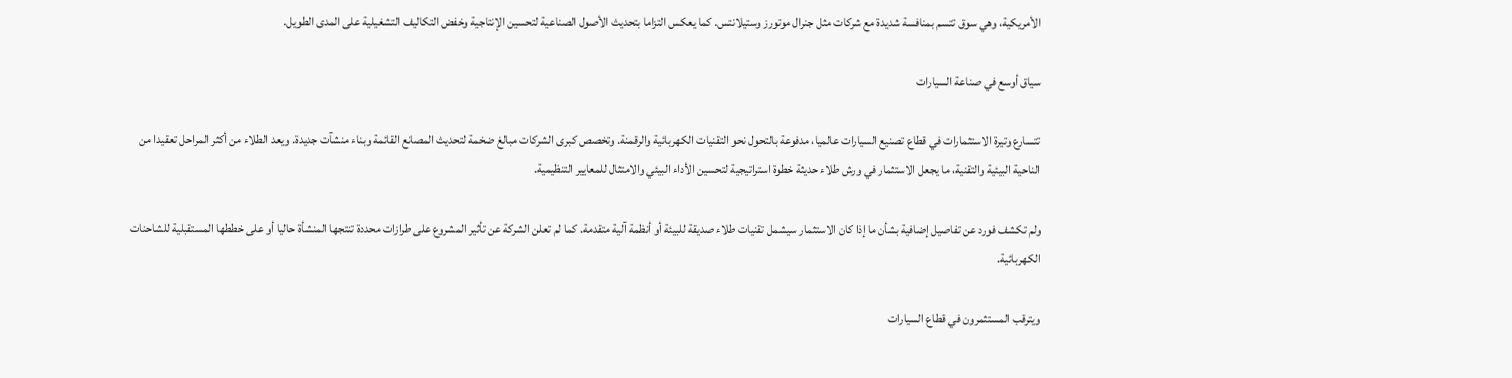الأمريكية، وهي سوق تتسم بمنافسة شديدة مع شركات مثل جنرال موتورز وستيلانتس. كما يعكس التزاما بتحديث الأصول الصناعية لتحسين الإنتاجية وخفض التكاليف التشغيلية على المدى الطويل.

سياق أوسع في صناعة السيارات

تتسارع وتيرة الاستثمارات في قطاع تصنيع السيارات عالميا، مدفوعة بالتحول نحو التقنيات الكهربائية والرقمنة. وتخصص كبرى الشركات مبالغ ضخمة لتحديث المصانع القائمة وبناء منشآت جديدة. ويعد الطلاء من أكثر المراحل تعقيدا من الناحية البيئية والتقنية، ما يجعل الاستثمار في ورش طلاء حديثة خطوة استراتيجية لتحسين الأداء البيئي والامتثال للمعايير التنظيمية.

ولم تكشف فورد عن تفاصيل إضافية بشأن ما إذا كان الاستثمار سيشمل تقنيات طلاء صديقة للبيئة أو أنظمة آلية متقدمة. كما لم تعلن الشركة عن تأثير المشروع على طرازات محددة تنتجها المنشأة حاليا أو على خططها المستقبلية للشاحنات الكهربائية.

ويترقب المستثمرون في قطاع السيارات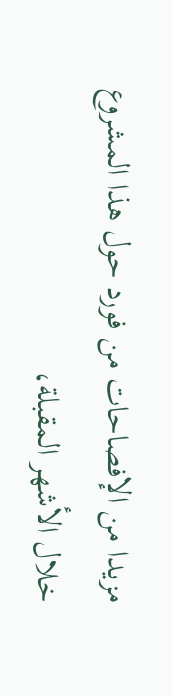مزيدا من الإفصاحات من فورد حول هذا المشروع خلال الأشهر المقبلة،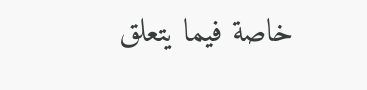خاصة فيما يتعلق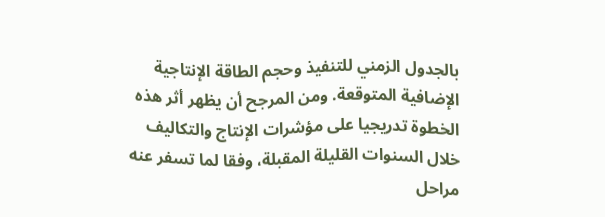بالجدول الزمني للتنفيذ وحجم الطاقة الإنتاجية الإضافية المتوقعة. ومن المرجح أن يظهر أثر هذه الخطوة تدريجيا على مؤشرات الإنتاج والتكاليف خلال السنوات القليلة المقبلة، وفقا لما تسفر عنه مراحل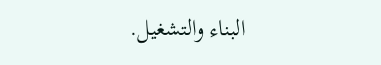البناء والتشغيل.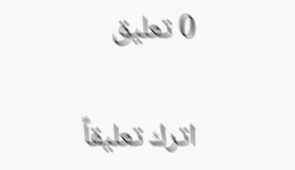0 تعليق

اترك تعليقاً